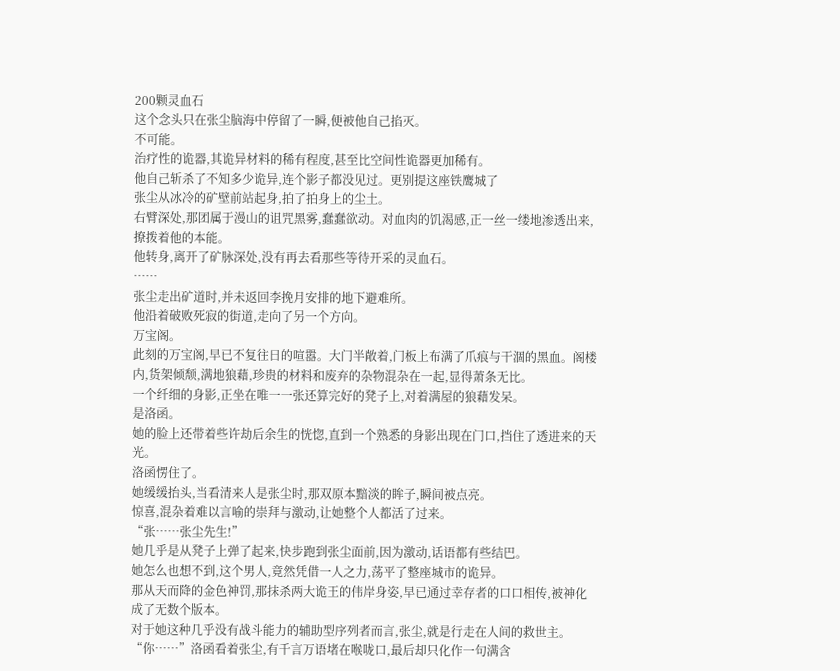200颗灵血石
这个念头只在张尘脑海中停留了一瞬,便被他自己掐灭。
不可能。
治疗性的诡器,其诡异材料的稀有程度,甚至比空间性诡器更加稀有。
他自己斩杀了不知多少诡异,连个影子都没见过。更别提这座铁鹰城了
张尘从冰冷的矿壁前站起身,拍了拍身上的尘土。
右臂深处,那团属于漫山的诅咒黑雾,蠢蠢欲动。对血肉的饥渴感,正一丝一缕地渗透出来,撩拨着他的本能。
他转身,离开了矿脉深处,没有再去看那些等待开采的灵血石。
……
张尘走出矿道时,并未返回李挽月安排的地下避难所。
他沿着破败死寂的街道,走向了另一个方向。
万宝阁。
此刻的万宝阁,早已不复往日的喧嚣。大门半敞着,门板上布满了爪痕与干涸的黑血。阁楼内,货架倾颓,满地狼藉,珍贵的材料和废弃的杂物混杂在一起,显得萧条无比。
一个纤细的身影,正坐在唯一一张还算完好的凳子上,对着满屋的狼藉发呆。
是洛函。
她的脸上还带着些许劫后余生的恍惚,直到一个熟悉的身影出现在门口,挡住了透进来的天光。
洛函愣住了。
她缓缓抬头,当看清来人是张尘时,那双原本黯淡的眸子,瞬间被点亮。
惊喜,混杂着难以言喻的崇拜与激动,让她整个人都活了过来。
“张……张尘先生!”
她几乎是从凳子上弹了起来,快步跑到张尘面前,因为激动,话语都有些结巴。
她怎么也想不到,这个男人,竟然凭借一人之力,荡平了整座城市的诡异。
那从天而降的金色神罚,那抹杀两大诡王的伟岸身姿,早已通过幸存者的口口相传,被神化成了无数个版本。
对于她这种几乎没有战斗能力的辅助型序列者而言,张尘,就是行走在人间的救世主。
“你……”洛函看着张尘,有千言万语堵在喉咙口,最后却只化作一句满含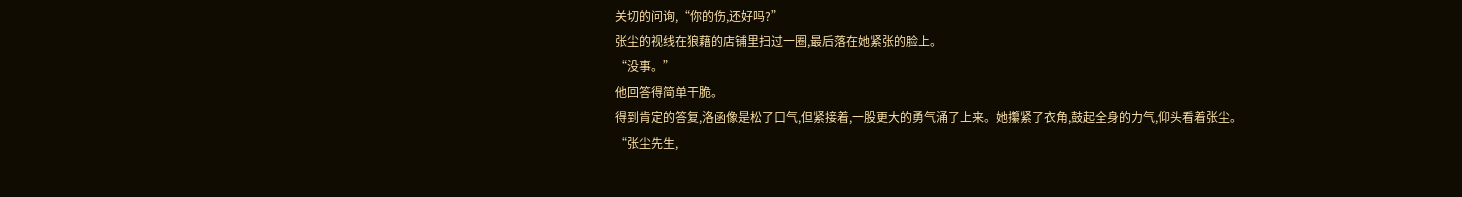关切的问询,“你的伤,还好吗?”
张尘的视线在狼藉的店铺里扫过一圈,最后落在她紧张的脸上。
“没事。”
他回答得简单干脆。
得到肯定的答复,洛函像是松了口气,但紧接着,一股更大的勇气涌了上来。她攥紧了衣角,鼓起全身的力气,仰头看着张尘。
“张尘先生,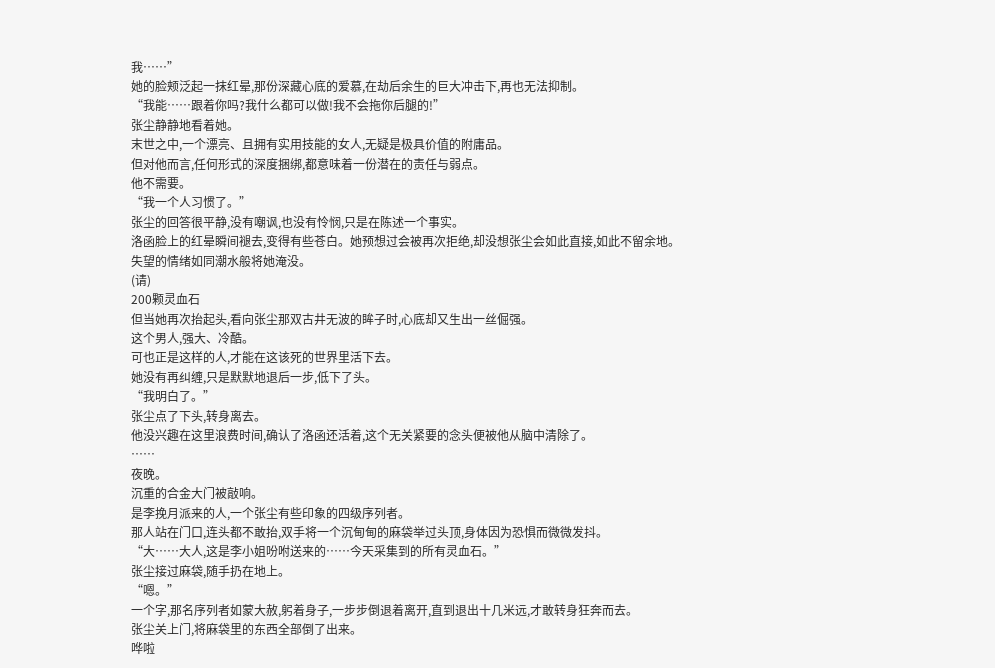我……”
她的脸颊泛起一抹红晕,那份深藏心底的爱慕,在劫后余生的巨大冲击下,再也无法抑制。
“我能……跟着你吗?我什么都可以做!我不会拖你后腿的!”
张尘静静地看着她。
末世之中,一个漂亮、且拥有实用技能的女人,无疑是极具价值的附庸品。
但对他而言,任何形式的深度捆绑,都意味着一份潜在的责任与弱点。
他不需要。
“我一个人习惯了。”
张尘的回答很平静,没有嘲讽,也没有怜悯,只是在陈述一个事实。
洛函脸上的红晕瞬间褪去,变得有些苍白。她预想过会被再次拒绝,却没想张尘会如此直接,如此不留余地。
失望的情绪如同潮水般将她淹没。
(请)
200颗灵血石
但当她再次抬起头,看向张尘那双古井无波的眸子时,心底却又生出一丝倔强。
这个男人,强大、冷酷。
可也正是这样的人,才能在这该死的世界里活下去。
她没有再纠缠,只是默默地退后一步,低下了头。
“我明白了。”
张尘点了下头,转身离去。
他没兴趣在这里浪费时间,确认了洛函还活着,这个无关紧要的念头便被他从脑中清除了。
……
夜晚。
沉重的合金大门被敲响。
是李挽月派来的人,一个张尘有些印象的四级序列者。
那人站在门口,连头都不敢抬,双手将一个沉甸甸的麻袋举过头顶,身体因为恐惧而微微发抖。
“大……大人,这是李小姐吩咐送来的……今天采集到的所有灵血石。”
张尘接过麻袋,随手扔在地上。
“嗯。”
一个字,那名序列者如蒙大赦,躬着身子,一步步倒退着离开,直到退出十几米远,才敢转身狂奔而去。
张尘关上门,将麻袋里的东西全部倒了出来。
哗啦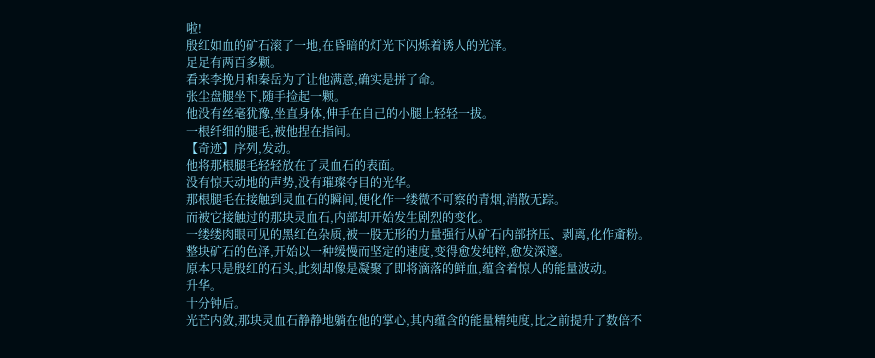啦!
殷红如血的矿石滚了一地,在昏暗的灯光下闪烁着诱人的光泽。
足足有两百多颗。
看来李挽月和秦岳为了让他满意,确实是拼了命。
张尘盘腿坐下,随手捡起一颗。
他没有丝毫犹豫,坐直身体,伸手在自己的小腿上轻轻一拔。
一根纤细的腿毛,被他捏在指间。
【奇迹】序列,发动。
他将那根腿毛轻轻放在了灵血石的表面。
没有惊天动地的声势,没有璀璨夺目的光华。
那根腿毛在接触到灵血石的瞬间,便化作一缕微不可察的青烟,消散无踪。
而被它接触过的那块灵血石,内部却开始发生剧烈的变化。
一缕缕肉眼可见的黑红色杂质,被一股无形的力量强行从矿石内部挤压、剥离,化作齑粉。
整块矿石的色泽,开始以一种缓慢而坚定的速度,变得愈发纯粹,愈发深邃。
原本只是殷红的石头,此刻却像是凝聚了即将滴落的鲜血,蕴含着惊人的能量波动。
升华。
十分钟后。
光芒内敛,那块灵血石静静地躺在他的掌心,其内蕴含的能量精纯度,比之前提升了数倍不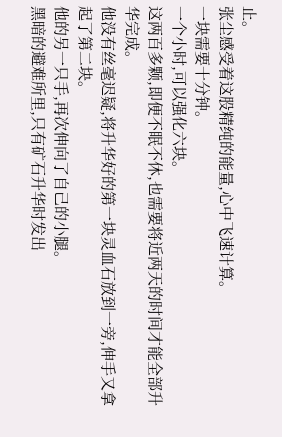止。
张尘感受着这股精纯的能量,心中飞速计算。
一块需要十分钟。
一个小时,可以强化六块。
这两百多颗,即便不眠不休,也需要将近两天的时间才能全部升华完成。
他没有丝毫迟疑,将升华好的第一块灵血石放到一旁,伸手又拿起了第二块。
他的另一只手,再次伸向了自己的小腿。
黑暗的避难所里,只有矿石升华时发出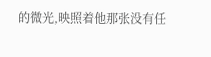的微光,映照着他那张没有任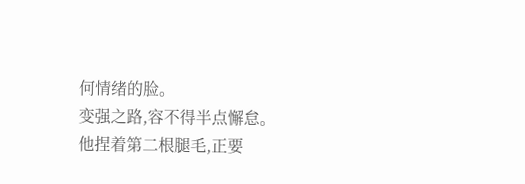何情绪的脸。
变强之路,容不得半点懈怠。
他捏着第二根腿毛,正要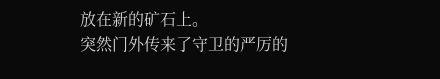放在新的矿石上。
突然门外传来了守卫的严厉的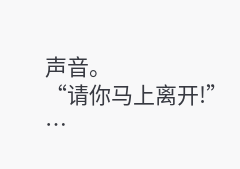声音。
“请你马上离开!”
…